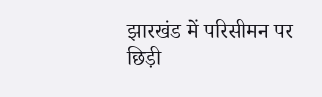झारखंड में परिसीमन पर छिड़ी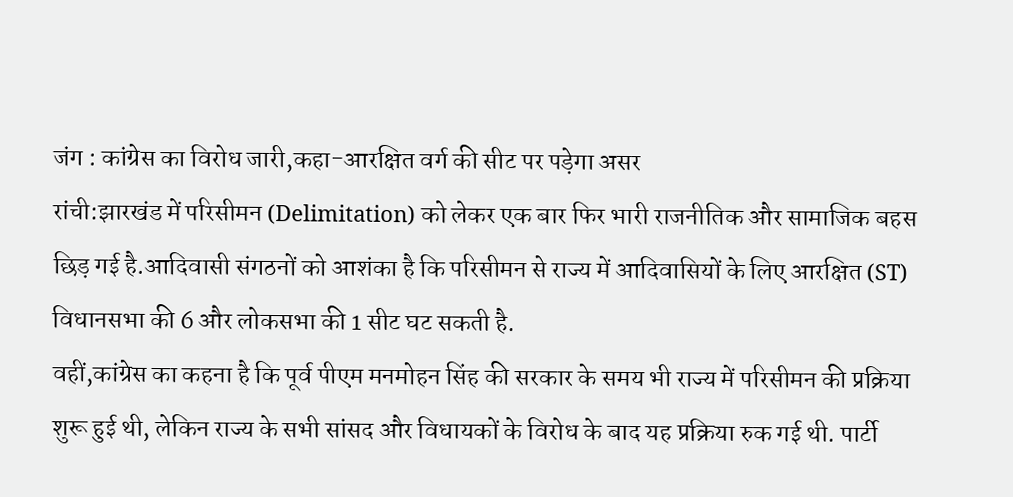जंग : कांग्रेस का विरोध जारी,कहा-आरक्षित वर्ग की सीट पर पड़ेगा असर
रांची:झारखंड में परिसीमन (Delimitation) को लेकर एक बार फिर भारी राजनीतिक और सामाजिक बहस छिड़ गई है.आदिवासी संगठनों को आशंका है कि परिसीमन से राज्य में आदिवासियों के लिए आरक्षित (ST) विधानसभा की 6 और लोकसभा की 1 सीट घट सकती है.
वहीं,कांग्रेस का कहना है कि पूर्व पीएम मनमोहन सिंह की सरकार के समय भी राज्य में परिसीमन की प्रक्रिया शुरू हुई थी, लेकिन राज्य के सभी सांसद और विधायकों के विरोध के बाद यह प्रक्रिया रुक गई थी. पार्टी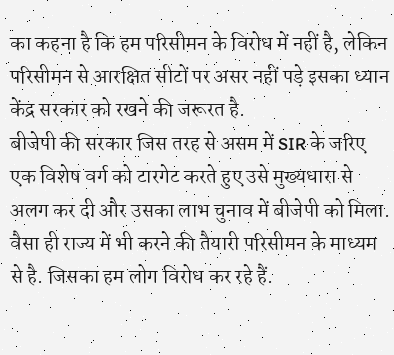का कहना है कि हम परिसीमन के विरोध में नहीं है, लेकिन परिसीमन से आरक्षित सीटों पर असर नहीं पड़े इसका ध्यान केंद्र सरकार को रखने की जरूरत है.
बीजेपी की सरकार जिस तरह से असम में SIR के जरिए एक विशेष वर्ग को टारगेट करते हुए उसे मुख्यधारा से अलग कर दी और उसका लाभ चुनाव में बीजेपी को मिला. वैसा ही राज्य में भी करने की तैयारी परिसीमन के माध्यम से है. जिसका हम लोग विरोध कर रहे हैं.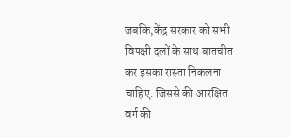जबकि,केंद्र सरकार को सभी विपक्षी दलों के साथ बातचीत कर इसका रास्ता निकलना चाहिए. जिससे की आरक्षित वर्ग की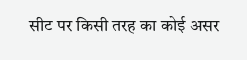सीट पर किसी तरह का कोई असर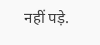नहीं पड़े.